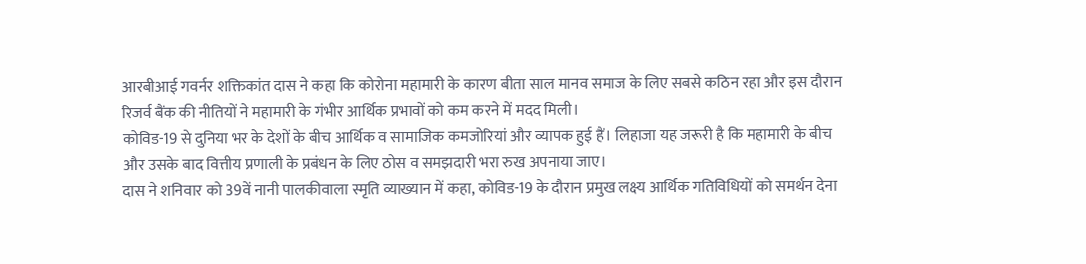आरबीआई गवर्नर शक्तिकांत दास ने कहा कि कोरोना महामारी के कारण बीता साल मानव समाज के लिए सबसे कठिन रहा और इस दौरान रिजर्व बैंक की नीतियों ने महामारी के गंभीर आर्थिक प्रभावों को कम करने में मदद मिली।
कोविड-19 से दुनिया भर के देशों के बीच आर्थिक व सामाजिक कमजोरियां और व्यापक हुई हैं। लिहाजा यह जरूरी है कि महामारी के बीच और उसके बाद वित्तीय प्रणाली के प्रबंधन के लिए ठोस व समझदारी भरा रुख अपनाया जाए।
दास ने शनिवार को 39वें नानी पालकीवाला स्मृति व्याख्यान में कहा, कोविड-19 के दौरान प्रमुख लक्ष्य आर्थिक गतिविधियों को समर्थन देना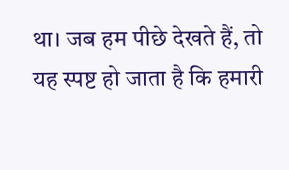था। जब हम पीछे देखते हैं, तो यह स्पष्ट हो जाता है कि हमारी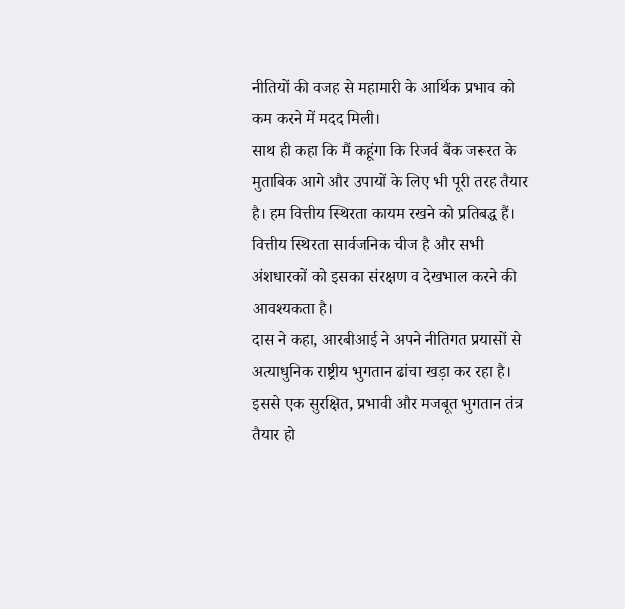नीतियों की वजह से महामारी के आर्थिक प्रभाव को कम करने में मदद मिली।
साथ ही कहा कि मैं कहूंगा कि रिजर्व बैंक जरूरत के मुताबिक आगे और उपायों के लिए भी पूरी तरह तैयार है। हम वित्तीय स्थिरता कायम रखने को प्रतिबद्ध हैं। वित्तीय स्थिरता सार्वजनिक चीज है और सभी अंशधारकों को इसका संरक्षण व देखभाल करने की आवश्यकता है।
दास ने कहा, आरबीआई ने अपने नीतिगत प्रयासों से अत्याधुनिक राष्ट्रीय भुगतान ढांचा खड़ा कर रहा है। इससे एक सुरक्षित, प्रभावी और मजबूत भुगतान तंत्र तैयार हो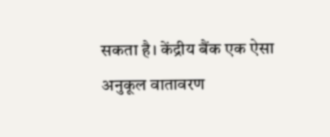सकता है। केंद्रीय बैंक एक ऐसा अनुकूल वातावरण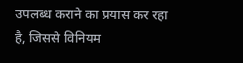उपलब्ध कराने का प्रयास कर रहा है, जिससे विनियम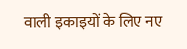वाली इकाइयों के लिए नए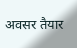अवसर तैयार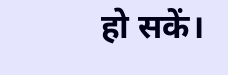हो सकें।